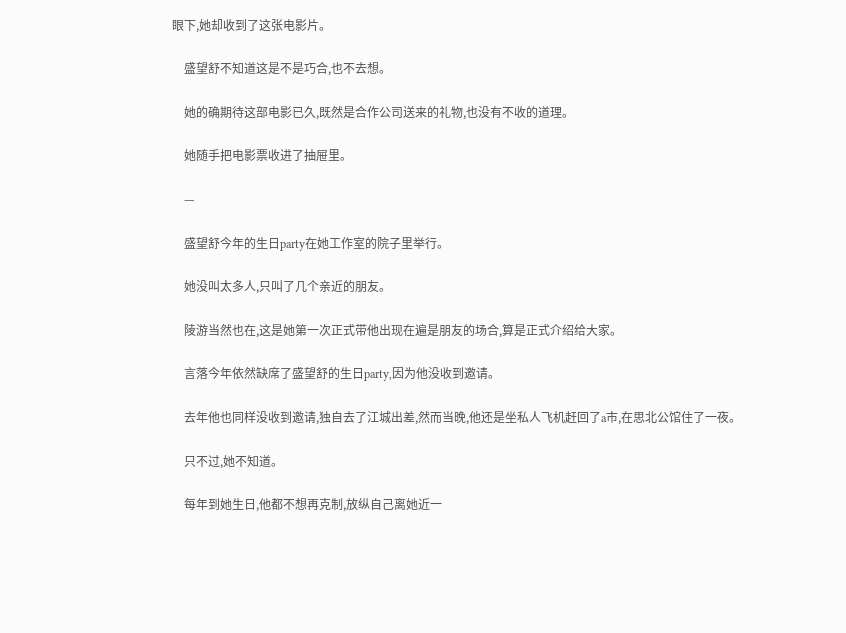眼下,她却收到了这张电影片。

    盛望舒不知道这是不是巧合,也不去想。

    她的确期待这部电影已久,既然是合作公司送来的礼物,也没有不收的道理。

    她随手把电影票收进了抽屉里。

    —

    盛望舒今年的生日party在她工作室的院子里举行。

    她没叫太多人,只叫了几个亲近的朋友。

    陵游当然也在,这是她第一次正式带他出现在遍是朋友的场合,算是正式介绍给大家。

    言落今年依然缺席了盛望舒的生日party,因为他没收到邀请。

    去年他也同样没收到邀请,独自去了江城出差,然而当晚,他还是坐私人飞机赶回了a市,在思北公馆住了一夜。

    只不过,她不知道。

    每年到她生日,他都不想再克制,放纵自己离她近一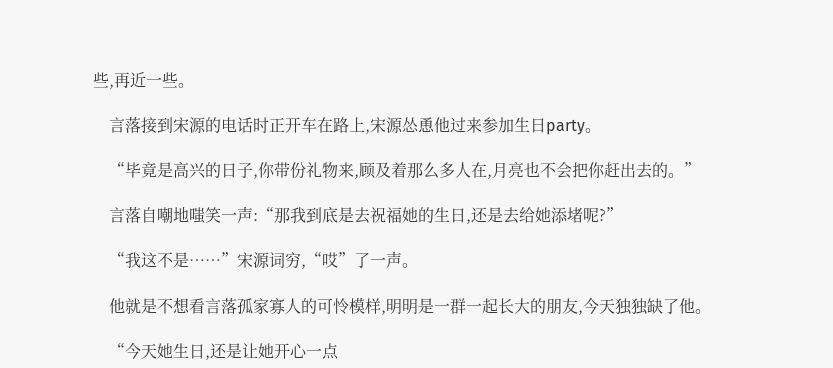些,再近一些。

    言落接到宋源的电话时正开车在路上,宋源怂恿他过来参加生日party。

    “毕竟是高兴的日子,你带份礼物来,顾及着那么多人在,月亮也不会把你赶出去的。”

    言落自嘲地嗤笑一声:“那我到底是去祝福她的生日,还是去给她添堵呢?”

    “我这不是……”宋源词穷,“哎”了一声。

    他就是不想看言落孤家寡人的可怜模样,明明是一群一起长大的朋友,今天独独缺了他。

    “今天她生日,还是让她开心一点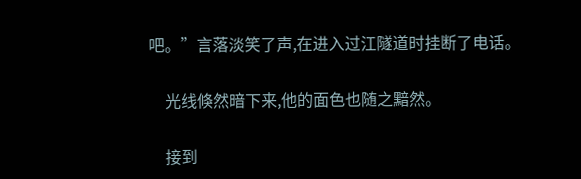吧。”言落淡笑了声,在进入过江隧道时挂断了电话。

    光线倏然暗下来,他的面色也随之黯然。

    接到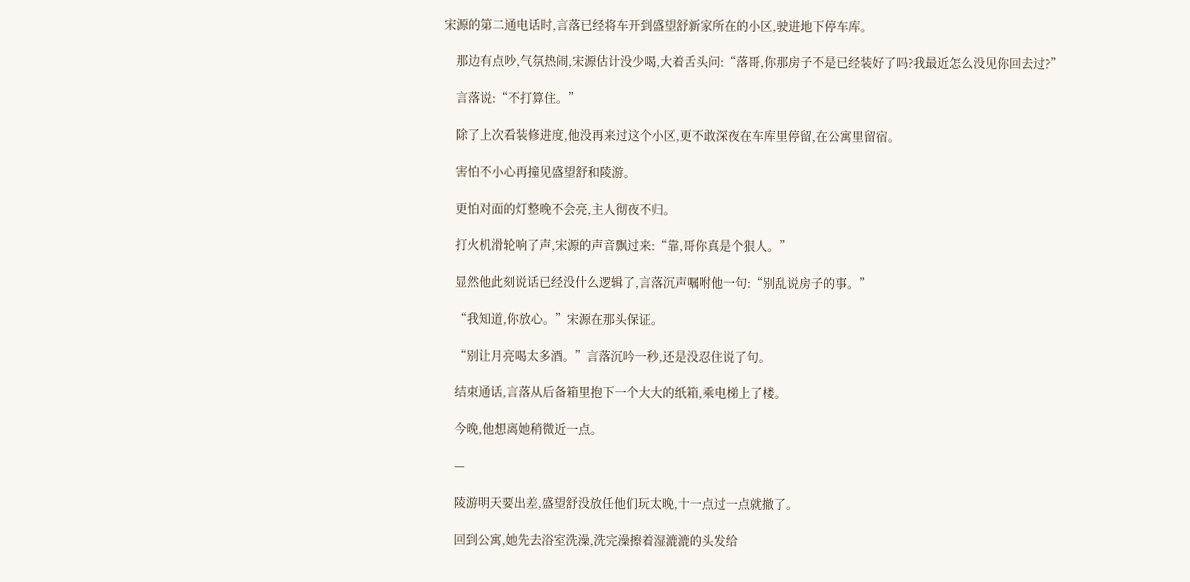宋源的第二通电话时,言落已经将车开到盛望舒新家所在的小区,驶进地下停车库。

    那边有点吵,气氛热闹,宋源估计没少喝,大着舌头问:“落哥,你那房子不是已经装好了吗?我最近怎么没见你回去过?”

    言落说:“不打算住。”

    除了上次看装修进度,他没再来过这个小区,更不敢深夜在车库里停留,在公寓里留宿。

    害怕不小心再撞见盛望舒和陵游。

    更怕对面的灯整晚不会亮,主人彻夜不归。

    打火机滑轮响了声,宋源的声音飘过来:“靠,哥你真是个狠人。”

    显然他此刻说话已经没什么逻辑了,言落沉声嘱咐他一句:“别乱说房子的事。”

    “我知道,你放心。”宋源在那头保证。

    “别让月亮喝太多酒。”言落沉吟一秒,还是没忍住说了句。

    结束通话,言落从后备箱里抱下一个大大的纸箱,乘电梯上了楼。

    今晚,他想离她稍微近一点。

    —

    陵游明天要出差,盛望舒没放任他们玩太晚,十一点过一点就撤了。

    回到公寓,她先去浴室洗澡,洗完澡擦着湿漉漉的头发给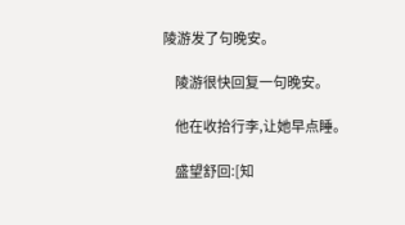陵游发了句晚安。

    陵游很快回复一句晚安。

    他在收拾行李,让她早点睡。

    盛望舒回:[知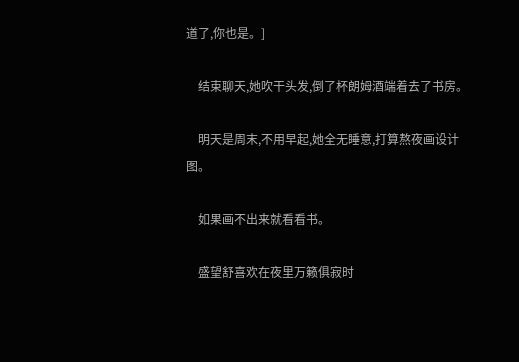道了,你也是。]

    结束聊天,她吹干头发,倒了杯朗姆酒端着去了书房。

    明天是周末,不用早起,她全无睡意,打算熬夜画设计图。

    如果画不出来就看看书。

    盛望舒喜欢在夜里万籁俱寂时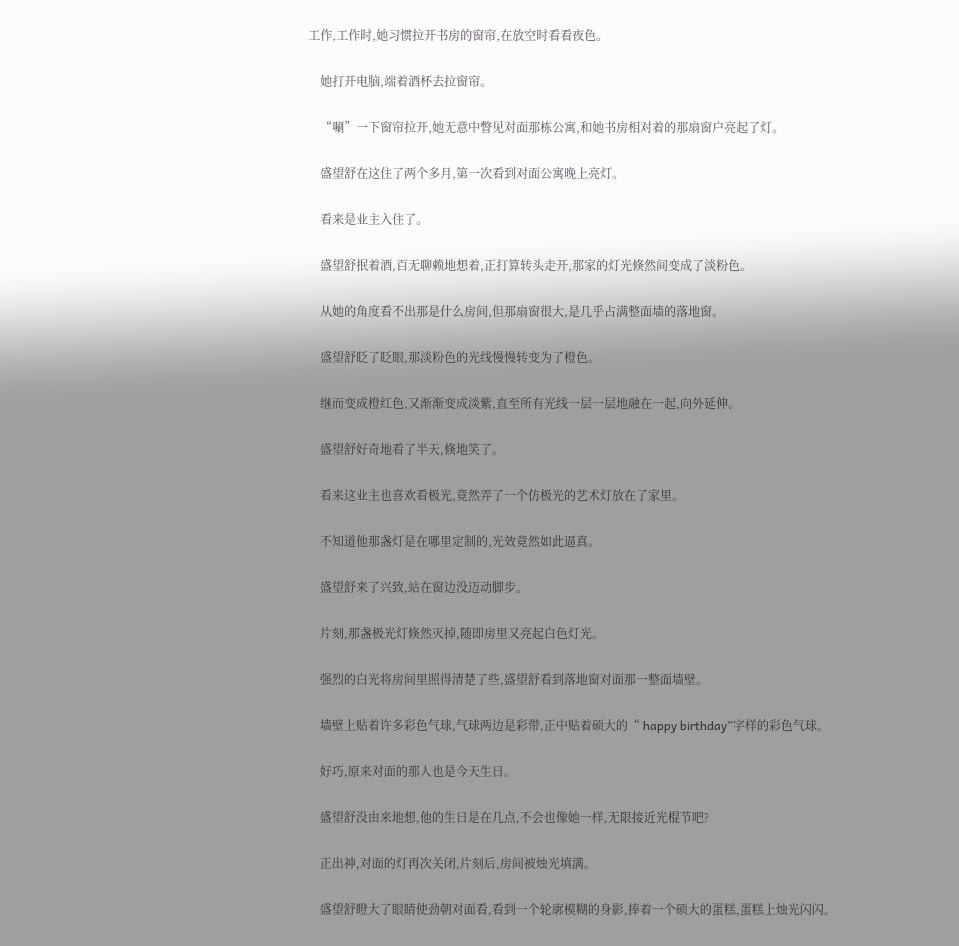工作,工作时,她习惯拉开书房的窗帘,在放空时看看夜色。

    她打开电脑,端着酒杯去拉窗帘。

    “唰”一下窗帘拉开,她无意中瞥见对面那栋公寓,和她书房相对着的那扇窗户亮起了灯。

    盛望舒在这住了两个多月,第一次看到对面公寓晚上亮灯。

    看来是业主入住了。

    盛望舒抿着酒,百无聊赖地想着,正打算转头走开,那家的灯光倏然间变成了淡粉色。

    从她的角度看不出那是什么房间,但那扇窗很大,是几乎占满整面墙的落地窗。

    盛望舒眨了眨眼,那淡粉色的光线慢慢转变为了橙色。

    继而变成橙红色,又渐渐变成淡紫,直至所有光线一层一层地融在一起,向外延伸。

    盛望舒好奇地看了半天,倏地笑了。

    看来这业主也喜欢看极光,竟然弄了一个仿极光的艺术灯放在了家里。

    不知道他那盏灯是在哪里定制的,光效竟然如此逼真。

    盛望舒来了兴致,站在窗边没迈动脚步。

    片刻,那盏极光灯倏然灭掉,随即房里又亮起白色灯光。

    强烈的白光将房间里照得清楚了些,盛望舒看到落地窗对面那一整面墙壁。

    墙壁上贴着许多彩色气球,气球两边是彩带,正中贴着硕大的“ happy birthday”字样的彩色气球。

    好巧,原来对面的那人也是今天生日。

    盛望舒没由来地想,他的生日是在几点,不会也像她一样,无限接近光棍节吧?

    正出神,对面的灯再次关闭,片刻后,房间被烛光填满。

    盛望舒瞪大了眼睛使劲朝对面看,看到一个轮廓模糊的身影,捧着一个硕大的蛋糕,蛋糕上烛光闪闪。